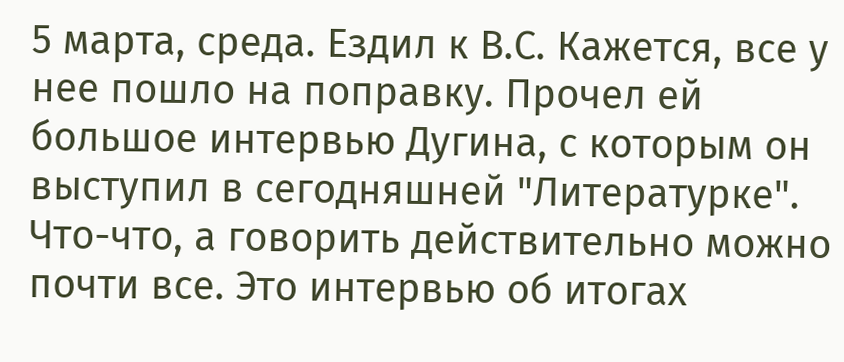5 марта, среда. Ездил к В.С. Кажется, все у нее пошло на поправку. Прочел ей большое интервью Дугина, с которым он выступил в сегодняшней "Литературке". Что-что, а говорить действительно можно почти все. Это интервью об итогах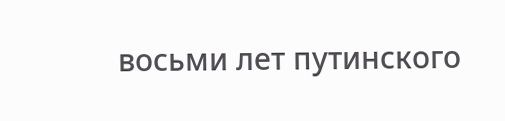восьми лет путинского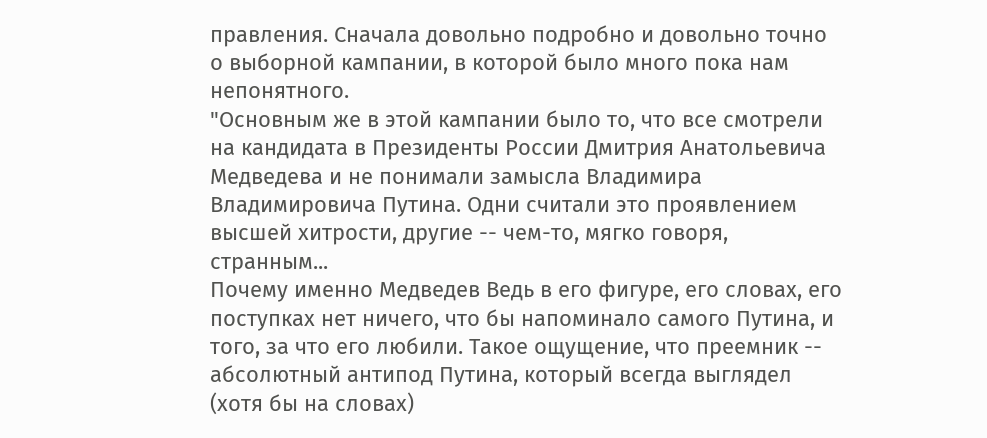правления. Сначала довольно подробно и довольно точно о выборной кампании, в которой было много пока нам непонятного.
"Основным же в этой кампании было то, что все смотрели на кандидата в Президенты России Дмитрия Анатольевича Медведева и не понимали замысла Владимира Владимировича Путина. Одни считали это проявлением высшей хитрости, другие -- чем-то, мягко говоря, странным...
Почему именно Медведев Ведь в его фигуре, его словах, его поступках нет ничего, что бы напоминало самого Путина, и того, за что его любили. Такое ощущение, что преемник -- абсолютный антипод Путина, который всегда выглядел (хотя бы на словах)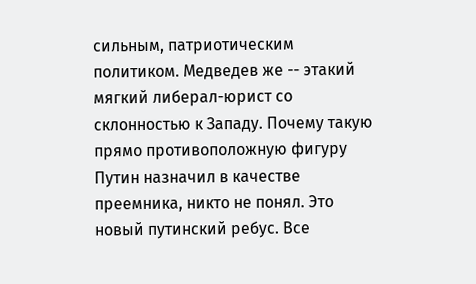сильным, патриотическим политиком. Медведев же -- этакий мягкий либерал-юрист со склонностью к Западу. Почему такую прямо противоположную фигуру Путин назначил в качестве преемника, никто не понял. Это новый путинский ребус. Все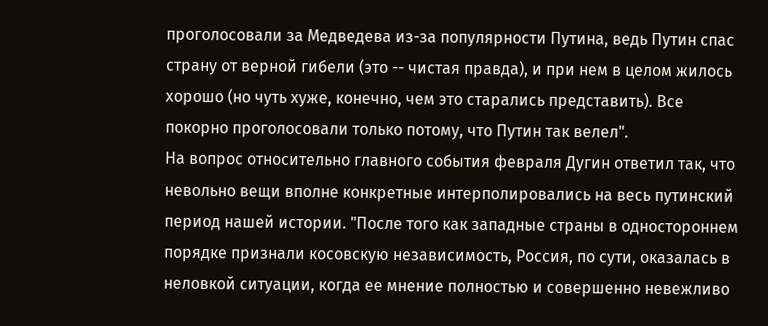проголосовали за Медведева из-за популярности Путина, ведь Путин спас страну от верной гибели (это -- чистая правда), и при нем в целом жилось хорошо (но чуть хуже, конечно, чем это старались представить). Все покорно проголосовали только потому, что Путин так велел".
На вопрос относительно главного события февраля Дугин ответил так, что невольно вещи вполне конкретные интерполировались на весь путинский период нашей истории. "После того как западные страны в одностороннем порядке признали косовскую независимость, Россия, по сути, оказалась в неловкой ситуации, когда ее мнение полностью и совершенно невежливо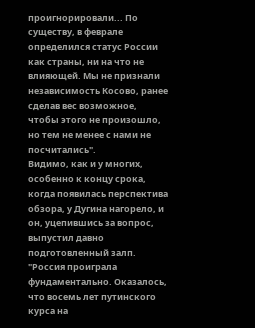проигнорировали... По существу, в феврале определился статус России как страны, ни на что не влияющей. Мы не признали независимость Косово, ранее сделав вес возможное, чтобы этого не произошло, но тем не менее с нами не посчитались".
Видимо, как и у многих, особенно к концу срока, когда появилась перспектива обзора, у Дугина нагорело, и он, уцепившись за вопрос, выпустил давно подготовленный залп.
"Россия проиграла фундаментально. Оказалось, что восемь лет путинского курса на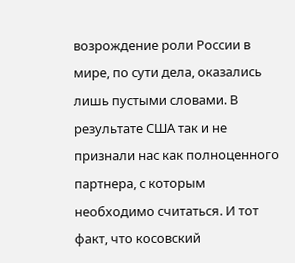возрождение роли России в мире, по сути дела, оказались лишь пустыми словами. В результате США так и не признали нас как полноценного партнера, с которым необходимо считаться. И тот факт, что косовский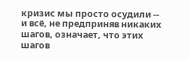кризис мы просто осудили -- и всё, не предприняв никаких шагов, означает, что этих шагов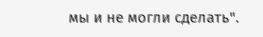мы и не могли сделать".